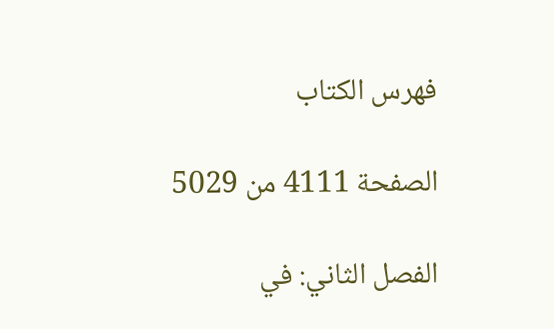فهرس الكتاب

الصفحة 4111 من 5029

الفصل الثاني: في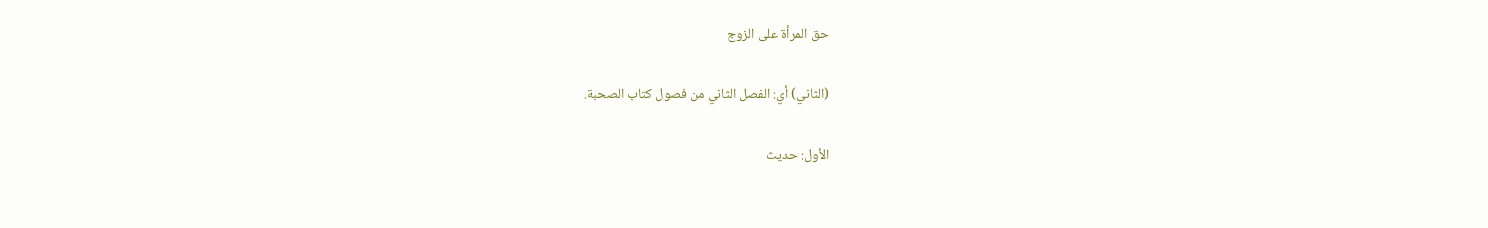حق المرأة على الزوج

(الثاني) أي: الفصل الثاني من فصول كتاب الصحبة.

الأول: حديث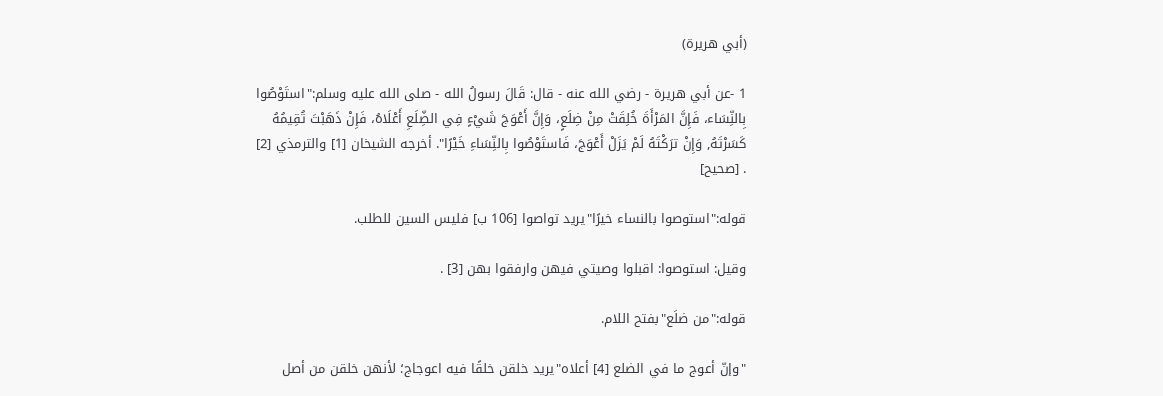(أبي هريرة)

1 -عن أبي هريرة - رضي الله عنه - قال: قَالَ رسولُ الله - صلى الله عليه وسلم:"استَوْصُوا بِالنِّسَاء، فَإِنَّ المَرْأَةَ خُلِقَتْ مِنْ ضِلَعٍ، وَإِنَّ أَعْوَجَ شَيْءٍ فِي الضِّلَعِ أَعْلَاهُ، فَإِنْ ذَهَبْتَ تُقِيمُهُ كَسَرْتَهُ, وَإِنْ ترَكْتَهُ لَمْ يَزَلْ أَعْوَجَ، فَاستَوْصُوا بِالنِّسَاءِ خَيْرًا". أخرجه الشيخان [1] والترمذي [2] . [صحيح]

قوله:"استوصوا بالنساء خيرًا"يريد تواصوا [106 ب] فليس السين للطلب.

وقيل: استوصوا: اقبلوا وصيتي فيهن وارفقوا بهن [3] .

قوله:"من ضلَع"بفتح اللام.

"وإنّ أعوج ما في الضلع [4] أعلاه"يريد خلقن خلقًا فيه اعوجاج؛ لأنهن خلقن من أصل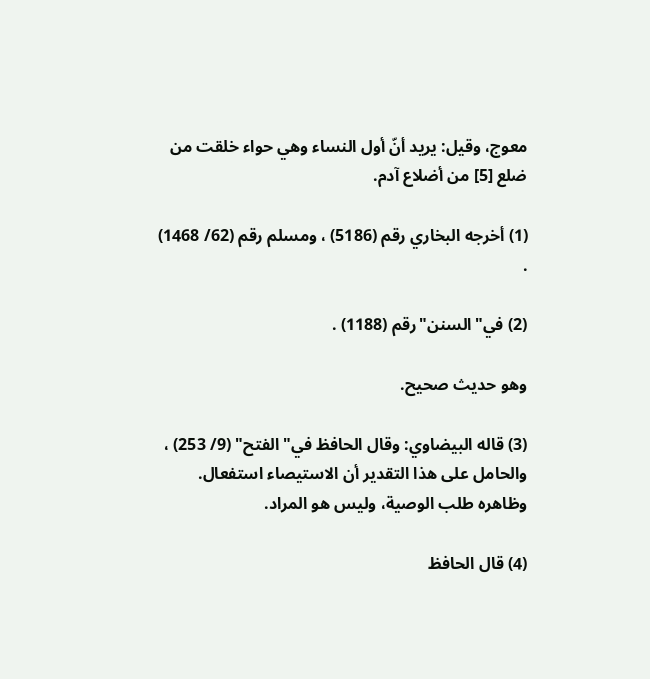معوج، وقيل: يريد أنّ أول النساء وهي حواء خلقت من ضلع [5] من أضلاع آدم.

(1) أخرجه البخاري رقم (5186) ، ومسلم رقم (62/ 1468) .

(2) في"السنن"رقم (1188) .

وهو حديث صحيح.

(3) قاله البيضاوي: وقال الحافظ في"الفتح" (9/ 253) ، والحامل على هذا التقدير أن الاستيصاء استفعال. وظاهره طلب الوصية، وليس هو المراد.

(4) قال الحافظ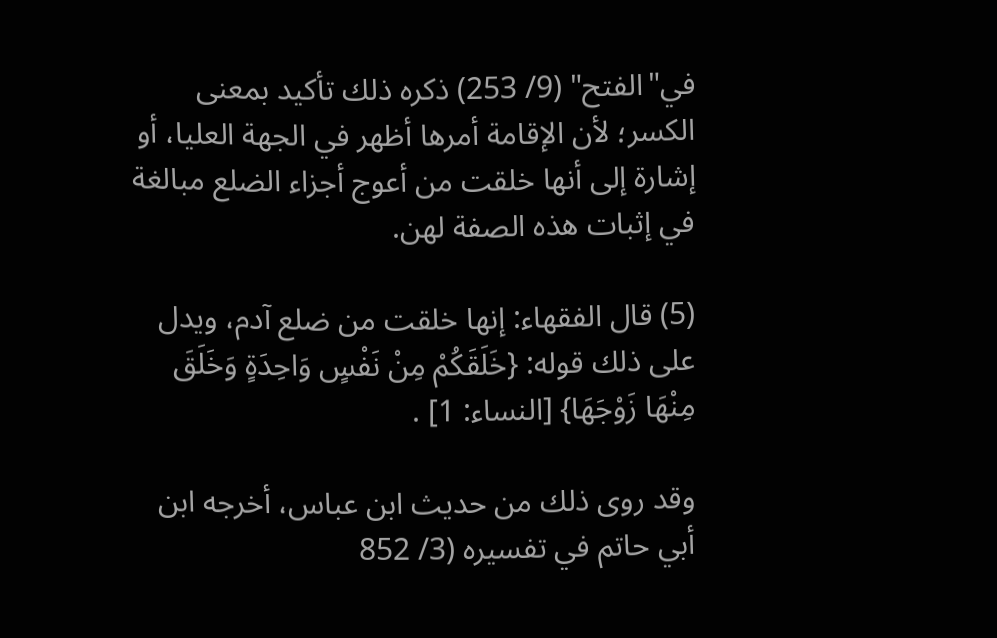في"الفتح" (9/ 253) ذكره ذلك تأكيد بمعنى الكسر؛ لأن الإقامة أمرها أظهر في الجهة العليا، أو إشارة إلى أنها خلقت من أعوج أجزاء الضلع مبالغة في إثبات هذه الصفة لهن.

(5) قال الفقهاء: إنها خلقت من ضلع آدم، ويدل على ذلك قوله: {خَلَقَكُمْ مِنْ نَفْسٍ وَاحِدَةٍ وَخَلَقَ مِنْهَا زَوْجَهَا} [النساء: 1] .

وقد روى ذلك من حديث ابن عباس، أخرجه ابن أبي حاتم في تفسيره (3/ 852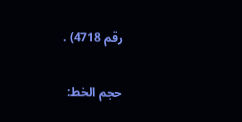رقم 4718) .

حجم الخط: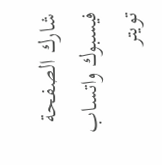شارك الصفحة
فيسبوك واتساب تويتر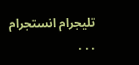تليجرام انستجرام
. . .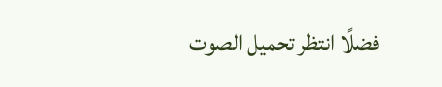فضلًا انتظر تحميل الصوت